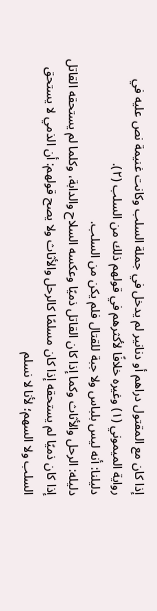إذا كان مع المقتول دراهم أو دنانير لم يدخل في جملة السلب وكانت غنيمة نص عليه في رواية الميموني (١) وغيره خلافًا لأكثرهم في قولهم ذلك من السلب (٢).
دليلنا: أنه ليس بلباس ولا جبة للقتال فلم يكن من السلب.
دليله: الرحل والأثاث وكما إذا كان القاتل ذميًا وعكسه السلاح والدابة، وكلما لم يستحقه القاتل إذا كان ذميًا لم يستحقه إذا كان مسلمًا كالرحل والأثاث ولا يصح قولهم: أن الذمي لا يستحق السلب ولا السهم؛ لأنا لا نسلم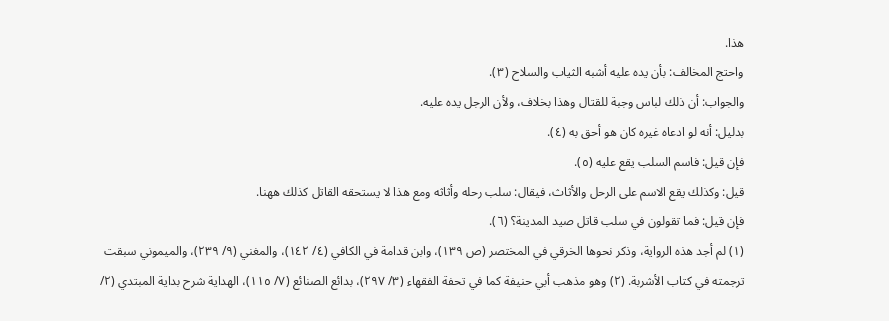هذا.
واحتج المخالف: بأن يده عليه أشبه الثياب والسلاح (٣).
والجواب: أن ذلك لباس وجبة للقتال وهذا بخلاف، ولأن الرجل يده عليه.
بدليل: أنه لو ادعاه غيره كان هو أحق به (٤).
فإن قيل: فاسم السلب يقع عليه (٥).
قيل: وكذلك يقع الاسم على الرحل والأثاث، فيقال: سلب رحله وأثاثه ومع هذا لا يستحقه القاتل كذلك ههنا.
فإن قيل: فما تقولون في سلب قاتل صيد المدينة؟ (٦).
(١) لم أجد هذه الرواية، وذكر نحوها الخرقي في المختصر (ص ١٣٩)، وابن قدامة في الكافي (٤/ ١٤٢)، والمغني (٩/ ٢٣٩)، والميموني سبقت ترجمته في كتاب الأشربة. (٢) وهو مذهب أبي حنيفة كما في تحفة الفقهاء (٣/ ٢٩٧)، بدائع الصنائع (٧/ ١١٥)، الهداية شرح بداية المبتدي (٢/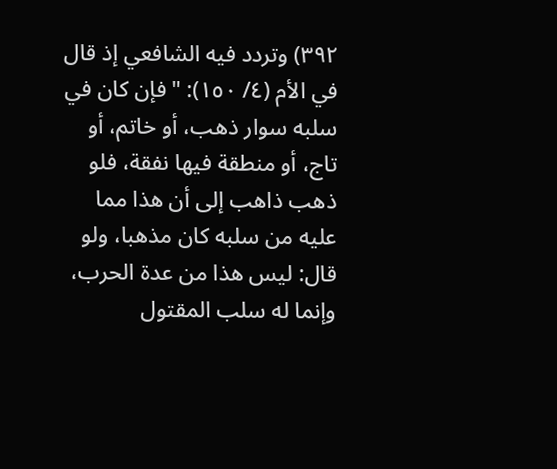٣٩٢) وتردد فيه الشافعي إذ قال في الأم (٤/ ١٥٠): "فإن كان في سلبه سوار ذهب، أو خاتم، أو تاج، أو منطقة فيها نفقة، فلو ذهب ذاهب إلى أن هذا مما عليه من سلبه كان مذهبا، ولو قال: ليس هذا من عدة الحرب، وإنما له سلب المقتول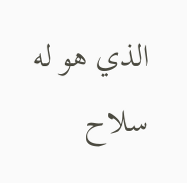الذي هو له سلاح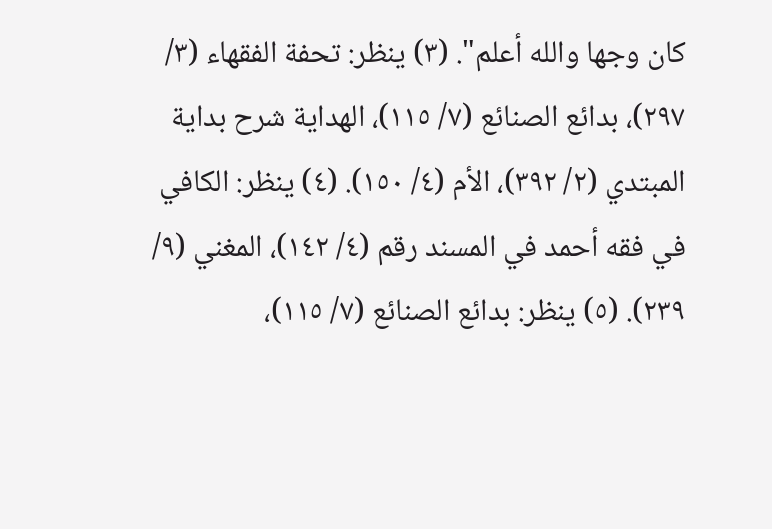كان وجها والله أعلم". (٣) ينظر: تحفة الفقهاء (٣/ ٢٩٧)، بدائع الصنائع (٧/ ١١٥)، الهداية شرح بداية المبتدي (٢/ ٣٩٢)، الأم (٤/ ١٥٠). (٤) ينظر: الكافي في فقه أحمد في المسند رقم (٤/ ١٤٢)، المغني (٩/ ٢٣٩). (٥) ينظر: بدائع الصنائع (٧/ ١١٥)،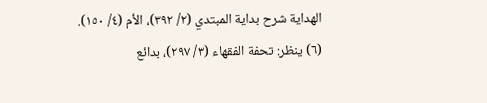الهداية شرح بداية المبتدي (٢/ ٣٩٢)، الأم (٤/ ١٥٠). (٦) ينظر: تحفة الفقهاء (٣/ ٢٩٧)، بدائع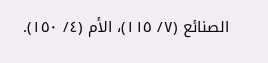الصنائع (٧/ ١١٥)، الأم (٤/ ١٥٠).